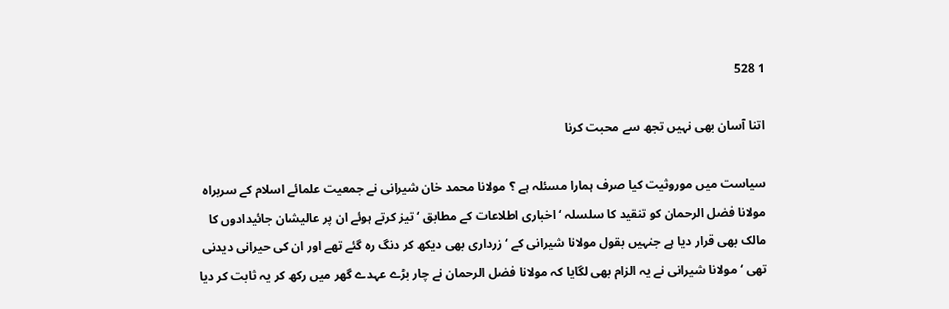1 528

اتنا آسان بھی نہیں تجھ سے محبت کرنا

سیاست میں موروثیت کیا صرف ہمارا مسئلہ ہے ؟ مولانا محمد خان شیرانی نے جمعیت علمائے اسلام کے سربراہ مولانا فضل الرحمان کو تنقید کا سلسلہ ‘ اخباری اطلاعات کے مطابق ‘ تیز کرتے ہوئے ان پر عالیشان جائیدادوں کا مالک بھی قرار دیا ہے جنہیں بقول مولانا شیرانی کے ‘ زرداری بھی دیکھ کر دنگ رہ گئے تھے اور ان کی حیرانی دیدنی تھی ‘ مولانا شیرانی نے یہ الزام بھی لگایا کہ مولانا فضل الرحمان نے چار بڑے عہدے گھر میں رکھ کر یہ ثابت کر دیا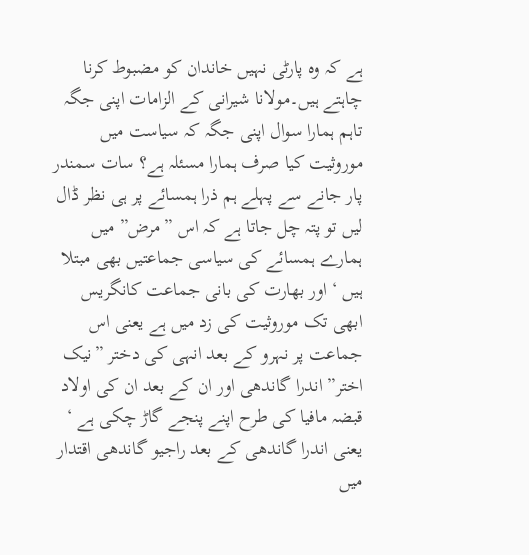ہے کہ وہ پارٹی نہیں خاندان کو مضبوط کرنا چاہتے ہیں۔مولانا شیرانی کے الزامات اپنی جگہ تاہم ہمارا سوال اپنی جگہ کہ سیاست میں موروثیت کیا صرف ہمارا مسئلہ ہے؟ سات سمندر پار جانے سے پہلے ہم ذرا ہمسائے پر ہی نظر ڈال لیں تو پتہ چل جاتا ہے کہ اس ”مرض” میں ہمارے ہمسائے کی سیاسی جماعتیں بھی مبتلا ہیں ‘ اور بھارت کی بانی جماعت کانگریس ابھی تک موروثیت کی زد میں ہے یعنی اس جماعت پر نہرو کے بعد انہی کی دختر ”نیک اختر” اندرا گاندھی اور ان کے بعد ان کی اولاد قبضہ مافیا کی طرح اپنے پنجے گاڑ چکی ہے ‘ یعنی اندرا گاندھی کے بعد راجیو گاندھی اقتدار میں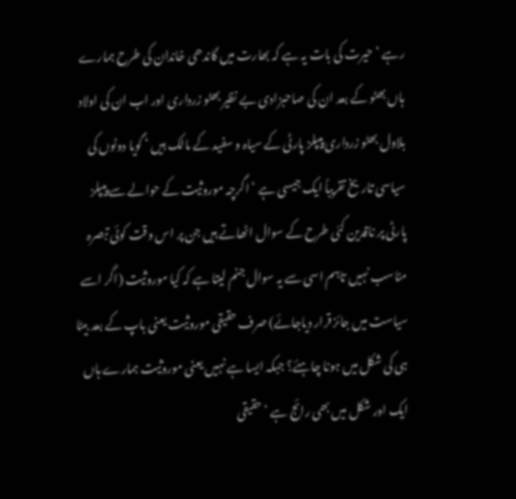رہے ‘ حیرت کی بات یہ ہے کہ بھارت میں گاندھی خاندان کی طرح ہمارے ہاں بھٹو کے بعد ان کی صاحبزادی بے نظیر بھٹو زرداری اور اب ان کی اولاد بلاول بھٹو زرداری پیپلز پارٹی کے سیاہ و سفید کے مالک ہیں ‘ گویا دونوں کی سیاسی تاریخ تقریباً ایک جیسی ہے ‘ اگرچہ موروثیت کے حوالے سے پیپلز پارٹی پر ناقدین کئی طرح کے سوال اٹھاتے ہیں جن پر اس وقت کوئی تبصرہ مناسب نہیں تاہم اسی سے یہ سوال جنم لیتا ہے کہ کیا موروثیت (اگر اسے سیاست میں جائز قرار دیاجائے) صرف حقیقی موروثیت یعنی باپ کے بعد بیٹا ہی کی شکل میں ہونا چاہئے؟ جبکہ ایسا ہے نہیں یعنی موروثیت ہمارے ہاں ایک اور شکل میں بھی رائج ہے ‘ حقیقی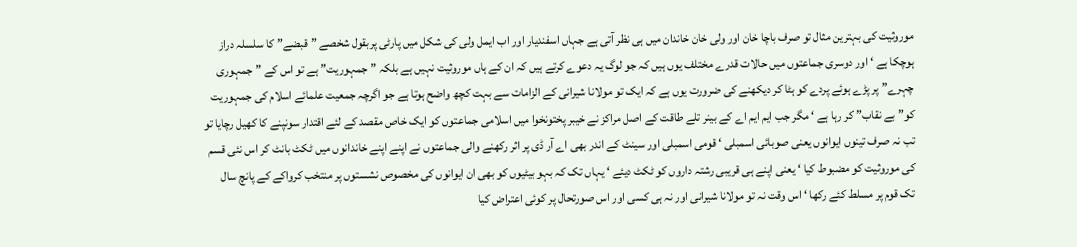موروثیت کی بہترین مثال تو صرف باچا خان اور ولی خان خاندان میں ہی نظر آتی ہے جہاں اسفندیار اور اب ایمل ولی کی شکل میں پارٹی پربقول شخصے ”قبضے” کا سلسلہ دراز ہوچکا ہے ‘ اور دوسری جماعتوں میں حالات قدرے مختلف یوں ہیں کہ جو لوگ یہ دعوے کرتے ہیں کہ ان کے ہاں موروثیت نہیں ہے بلکہ ”جمہوریت” ہے تو اس کے ”جمہوری چہرے” پر پڑے ہوئے پردے کو ہٹا کر دیکھنے کی ضرورت یوں ہے کہ ایک تو مولانا شیرانی کے الزامات سے بہت کچھ واضح ہوتا ہے جو اگرچہ جمعیت علمائے اسلام کی جمہوریت کو”بے نقاب” کر رہا ہے ‘ مگر جب ایم ایم اے کے بینر تلے طاقت کے اصل مراکز نے خیبر پختونخوا میں اسلامی جماعتوں کو ایک خاص مقصد کے لئے اقتدار سونپنے کا کھیل رچایا تو تب نہ صرف تینوں ایوانوں یعنی صوبائی اسمبلی ‘ قومی اسمبلی اور سینٹ کے اندر بھی اے آر ڈی پر اثر رکھنے والی جماعتوں نے اپنے اپنے خاندانوں میں ٹکٹ بانٹ کر اس نئی قسم کی موروثیت کو مضبوط کیا ‘ یعنی اپنے ہی قریبی رشتہ داروں کو ٹکٹ دیئے ‘ یہاں تک کہ بہو بیٹیوں کو بھی ان ایوانوں کی مخصوص نشستوں پر منتخب کرواکے کے پانچ سال تک قوم پر مسلط کئے رکھا ‘ اس وقت نہ تو مولانا شیرانی اور نہ ہی کسی اور اس صورتحال پر کوئی اعتراض کیا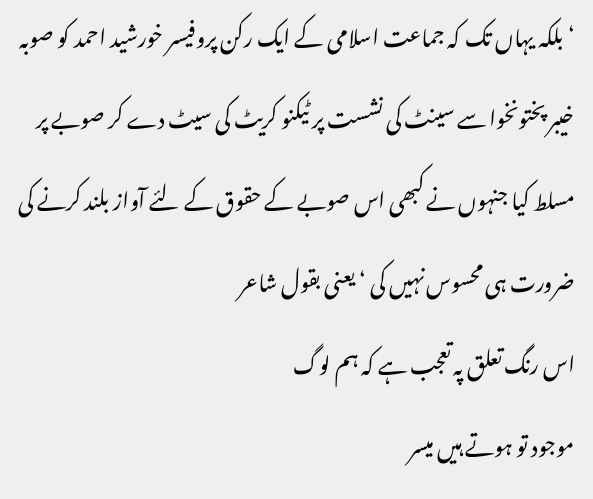‘ بلکہ یہاں تک کہ جماعت اسلامی کے ایک رکن پروفیسر خورشید احمد کو صوبہ خیبر پختونخوا سے سینٹ کی نشست پر ٹیکنو کریٹ کی سیٹ دے کر صوبے پر مسلط کیا جنہوں نے کبھی اس صوبے کے حقوق کے لئے آواز بلند کرنے کی ضرورت ہی محسوس نہیں کی ‘ یعنی بقول شاعر
اس رنگ تعلق پہ تعجب ہے کہ ہم لوگ
موجود تو ہوتے ہیں میسر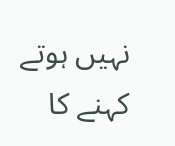نہیں ہوتے
کہنے کا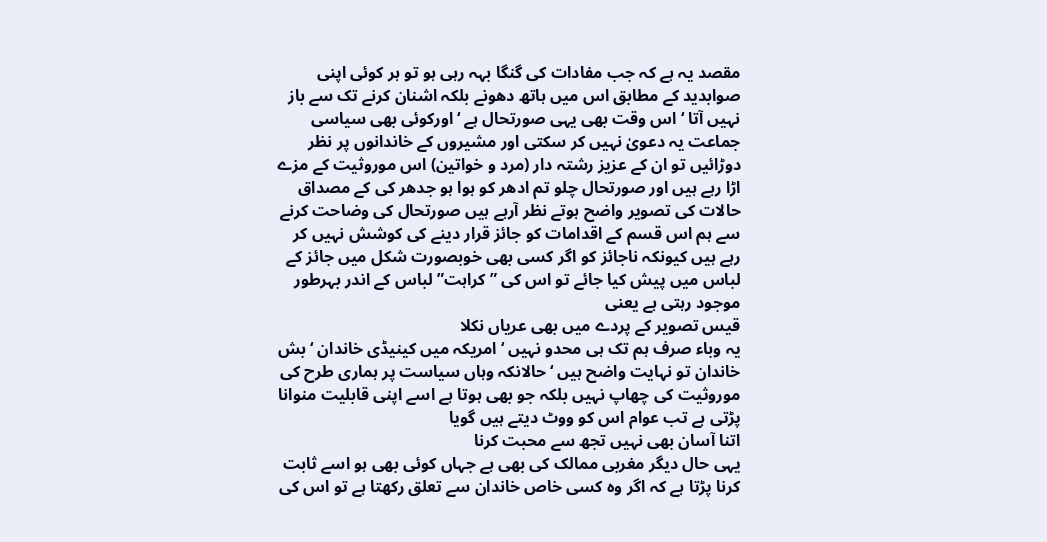مقصد یہ ہے کہ جب مفادات کی گنگا بہہ رہی ہو تو ہر کوئی اپنی صوابدید کے مطابق اس میں ہاتھ دھونے بلکہ اشنان کرنے تک سے باز نہیں آتا ‘ اس وقت بھی یہی صورتحال ہے ‘ اورکوئی بھی سیاسی جماعت یہ دعویٰ نہیں کر سکتی اور مشیروں کے خاندانوں پر نظر دوڑائیں تو ان کے عزیز رشتہ دار (مرد و خواتین) اس موروثیت کے مزے اڑا رہے ہیں اور صورتحال چلو تم ادھر کو ہوا ہو جدھر کی کے مصداق حالات کی تصویر واضح ہوتے نظر آرہے ہیں صورتحال کی وضاحت کرنے سے ہم اس قسم کے اقدامات کو جائز قرار دینے کی کوشش نہیں کر رہے ہیں کیونکہ ناجائز کو اگر کسی بھی خوبصورت شکل میں جائز کے لباس میں پیش کیا جائے تو اس کی ” کراہت” لباس کے اندر بہرطور موجود رہتی ہے یعنی
قیس تصویر کے پردے میں بھی عریاں نکلا
یہ وباء صرف ہم تک ہی محدو نہیں ‘ امریکہ میں کینیڈی خاندان ‘ بش خاندان تو نہایت واضح ہیں ‘ حالانکہ وہاں سیاست پر ہماری طرح کی موروثیت کی چھاپ نہیں بلکہ جو بھی ہوتا ہے اسے اپنی قابلیت منوانا پڑتی ہے تب عوام اس کو ووٹ دیتے ہیں گویا
اتنا آسان بھی نہیں تجھ سے محبت کرنا
یہی حال دیگر مغربی ممالک کی بھی ہے جہاں کوئی بھی ہو اسے ثابت کرنا پڑتا ہے کہ اگر وہ کسی خاص خاندان سے تعلق رکھتا ہے تو اس کی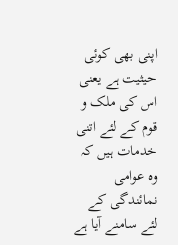اپنی بھی کوئی حیثیت ہے یعنی اس کی ملک و قوم کے لئے اتنی خدمات ہیں کہ وہ عوامی نمائندگی کے لئے سامنے آیا ہے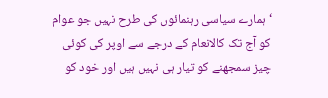‘ ہمارے سیاسی رہنمائوں کی طرح نہیں جو عوام کو آج تک کالانعام کے درجے سے اوپر کی کوئی چیز سمجھنے کو تیار ہی نہیں ہیں اور خود کو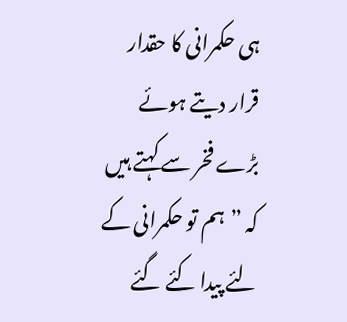ہی حکمرانی کا حقدار قرار دیتے ہوئے بڑے فخر سے کہتے ہیں کہ ”ہم تو حکمرانی کے لئے پیدا کئے گئے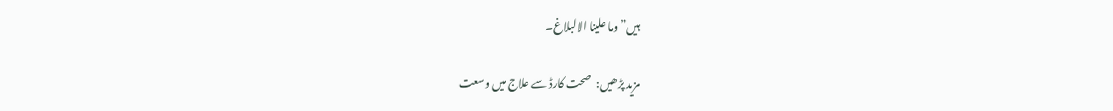ہیں” وما علینا الالبلاغ۔

مزید پڑھیں:  صحت کارڈ سے علاج میں وسعت